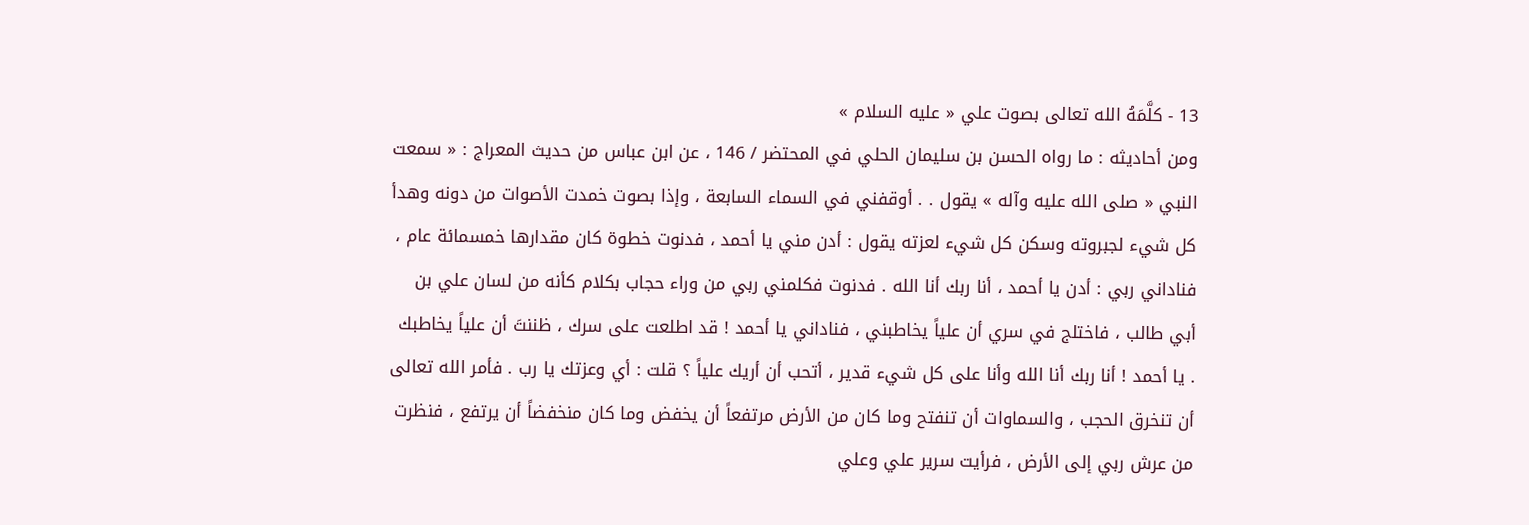13 - كلَّمَهُ الله تعالى بصوت علي « عليه السلام »
ومن أحاديثه : ما رواه الحسن بن سليمان الحلي في المحتضر / 146 ، عن ابن عباس من حديث المعراج : « سمعت النبي « صلى الله عليه وآله » يقول . . أوقفني في السماء السابعة ، وإذا بصوت خمدت الأصوات من دونه وهدأ كل شيء لجبروته وسكن كل شيء لعزته يقول : أدن مني يا أحمد ، فدنوت خطوة كان مقدارها خمسمائة عام ، فناداني ربي : أدن يا أحمد ، أنا ربك أنا الله . فدنوت فكلمني ربي من وراء حجاب بكلام كأنه من لسان علي بن أبي طالب ، فاختلج في سري أن علياً يخاطبني ، فناداني يا أحمد ! قد اطلعت على سرك ، ظننتَ أن علياً يخاطبك . يا أحمد ! أنا ربك أنا الله وأنا على كل شيء قدير ، أتحب أن أريك علياً ؟ قلت : أي وعزتك يا رب . فأمر الله تعالى أن تنخرق الحجب ، والسماوات أن تنفتح وما كان من الأرض مرتفعاً أن يخفض وما كان منخفضاً أن يرتفع ، فنظرت من عرش ربي إلى الأرض ، فرأيت سرير علي وعلي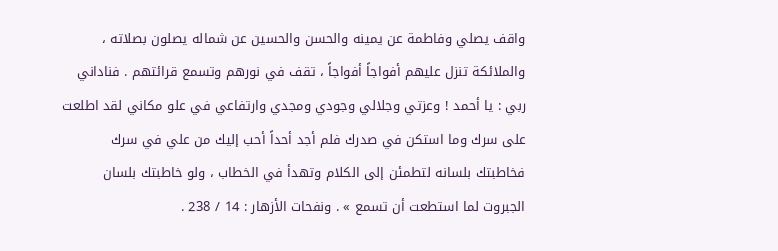واقف يصلي وفاطمة عن يمينه والحسن والحسين عن شماله يصلون بصلاته ، والملائكة تنزل عليهم أفواجاً أفواجاً ، تقف في نورهم وتسمع قرائتهم . فناداني ربي : يا أحمد ! وعزتي وجلالي وجودي ومجدي وارتفاعي في علو مكاني لقد اطلعت على سرك وما استكن في صدرك فلم أجد أحداً أحب إليك من علي في سرك فخاطبتك بلسانه لتطمئن إلى الكلام وتهدأ في الخطاب ، ولو خاطبتك بلسان الجبروت لما استطعت أن تسمع » . ونفحات الأزهار : 14 / 238 .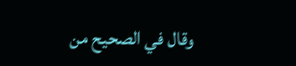وقال في الصحيح من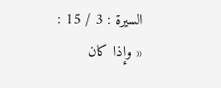السيرة : 3 / 15 : « وإذا كان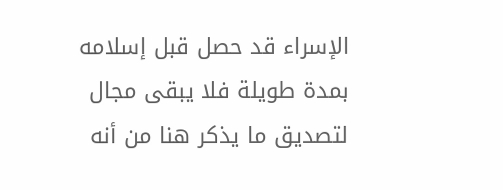الإسراء قد حصل قبل إسلامه بمدة طويلة فلا يبقى مجال لتصديق ما يذكر هنا من أنه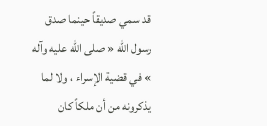قد سمي صديقاً حينما صدق رسول الله « صلى الله عليه وآله » في قضية الإسراء ، ولا لما يذكرونه من أن ملكاً كان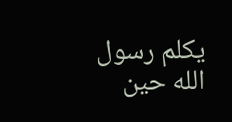يكلم رسول الله حين